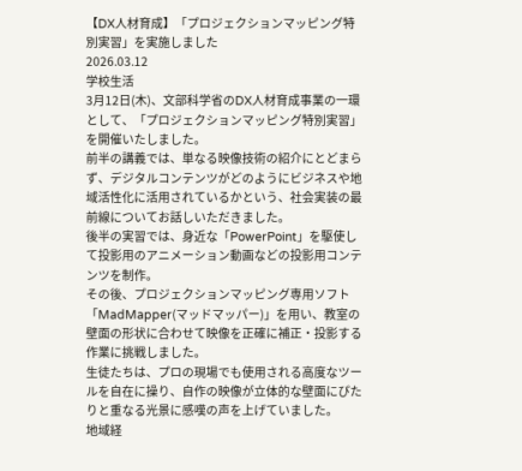【DX人材育成】「プロジェクションマッピング特別実習」を実施しました
2026.03.12
学校生活
3月12日(木)、文部科学省のDX人材育成事業の一環として、「プロジェクションマッピング特別実習」を開催いたしました。
前半の講義では、単なる映像技術の紹介にとどまらず、デジタルコンテンツがどのようにビジネスや地域活性化に活用されているかという、社会実装の最前線についてお話しいただきました。
後半の実習では、身近な「PowerPoint」を駆使して投影用のアニメーション動画などの投影用コンテンツを制作。
その後、プロジェクションマッピング専用ソフト「MadMapper(マッドマッパー)」を用い、教室の壁面の形状に合わせて映像を正確に補正・投影する作業に挑戦しました。
生徒たちは、プロの現場でも使用される高度なツールを自在に操り、自作の映像が立体的な壁面にぴたりと重なる光景に感嘆の声を上げていました。
地域経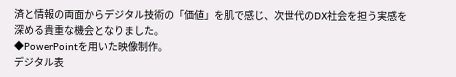済と情報の両面からデジタル技術の「価値」を肌で感じ、次世代のDX社会を担う実感を深める貴重な機会となりました。
◆PowerPointを用いた映像制作。
デジタル表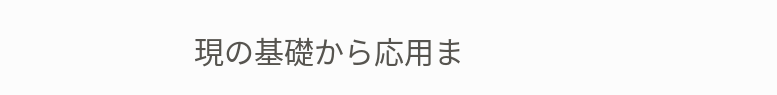現の基礎から応用ま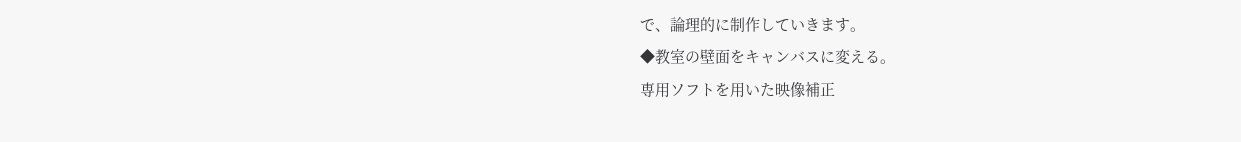で、論理的に制作していきます。
◆教室の壁面をキャンバスに変える。
専用ソフトを用いた映像補正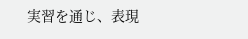実習を通じ、表現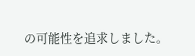の可能性を追求しました。